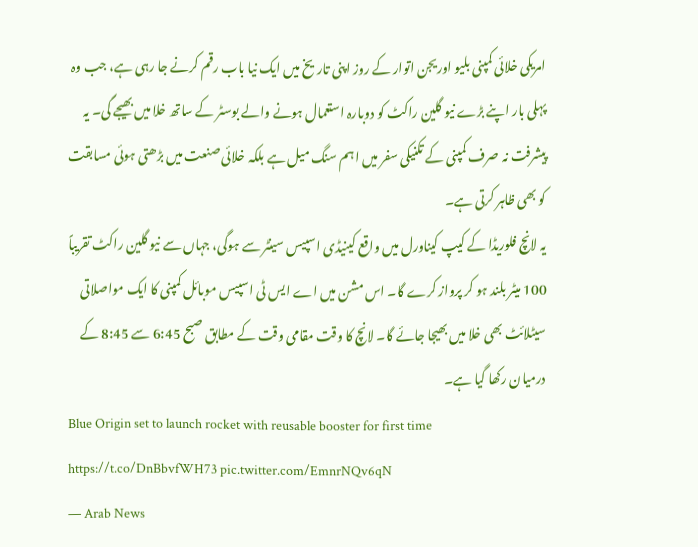امریکی خلائی کمپنی بلیو اوریجن اتوار کے روز اپنی تاریخ میں ایک نیا باب رقم کرنے جا رہی ہے، جب وہ پہلی بار اپنے بڑے نیو گلین راکٹ کو دوبارہ استعمال ہونے والے بوسٹر کے ساتھ خلا میں بھیجے گی۔ یہ پیشرفت نہ صرف کمپنی کے تکنیکی سفر میں اہم سنگ میل ہے بلکہ خلائی صنعت میں بڑھتی ہوئی مسابقت کو بھی ظاہر کرتی ہے۔
یہ لانچ فلوریڈا کے کیپ کیناورل میں واقع کینیڈی اسپیس سینٹر سے ہوگی، جہاں سے نیو گلین راکٹ تقریباً 100 میٹر بلند ہو کر پرواز کرے گا۔ اس مشن میں اے ایس ٹی اسپیس موبائل کمپنی کا ایک مواصلاتی سیٹلائٹ بھی خلا میں بھیجا جائے گا۔ لانچ کا وقت مقامی وقت کے مطابق صبح 6:45 سے 8:45 کے درمیان رکھا گیا ہے۔
Blue Origin set to launch rocket with reusable booster for first time https://t.co/DnBbvfWH73 pic.twitter.com/EmnrNQv6qN
— Arab News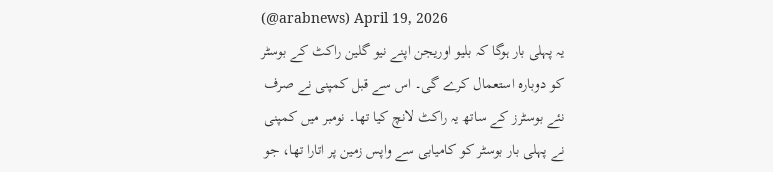(@arabnews) April 19, 2026
یہ پہلی بار ہوگا کہ بلیو اوریجن اپنے نیو گلین راکٹ کے بوسٹر کو دوبارہ استعمال کرے گی۔ اس سے قبل کمپنی نے صرف نئے بوسٹرز کے ساتھ یہ راکٹ لانچ کیا تھا۔ نومبر میں کمپنی نے پہلی بار بوسٹر کو کامیابی سے واپس زمین پر اتارا تھا، جو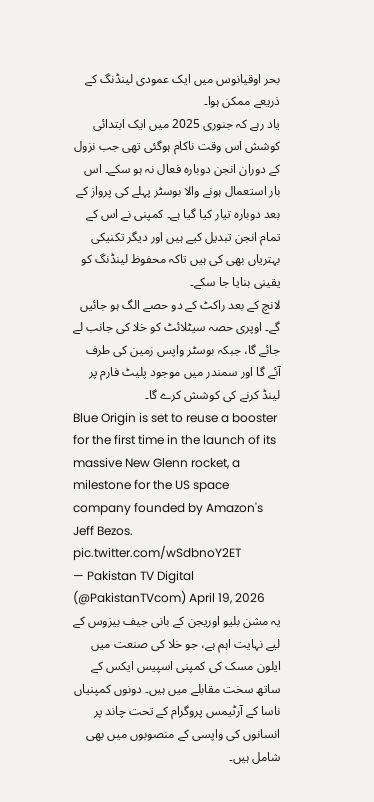بحر اوقیانوس میں ایک عمودی لینڈنگ کے ذریعے ممکن ہوا۔
یاد رہے کہ جنوری 2025 میں ایک ابتدائی کوشش اس وقت ناکام ہوگئی تھی جب نزول کے دوران انجن دوبارہ فعال نہ ہو سکے۔ اس بار استعمال ہونے والا بوسٹر پہلے کی پرواز کے بعد دوبارہ تیار کیا گیا ہے۔ کمپنی نے اس کے تمام انجن تبدیل کیے ہیں اور دیگر تکنیکی بہتریاں بھی کی ہیں تاکہ محفوظ لینڈنگ کو یقینی بنایا جا سکے۔
لانچ کے بعد راکٹ کے دو حصے الگ ہو جائیں گے۔ اوپری حصہ سیٹلائٹ کو خلا کی جانب لے جائے گا، جبکہ بوسٹر واپس زمین کی طرف آئے گا اور سمندر میں موجود پلیٹ فارم پر لینڈ کرنے کی کوشش کرے گا۔
Blue Origin is set to reuse a booster for the first time in the launch of its massive New Glenn rocket, a milestone for the US space company founded by Amazon's Jeff Bezos. pic.twitter.com/wSdbnoY2ET
— Pakistan TV Digital (@PakistanTVcom) April 19, 2026
یہ مشن بلیو اوریجن کے بانی جیف بیزوس کے لیے نہایت اہم ہے، جو خلا کی صنعت میں ایلون مسک کی کمپنی اسپیس ایکس کے ساتھ سخت مقابلے میں ہیں۔ دونوں کمپنیاں ناسا کے آرٹیمس پروگرام کے تحت چاند پر انسانوں کی واپسی کے منصوبوں میں بھی شامل ہیں۔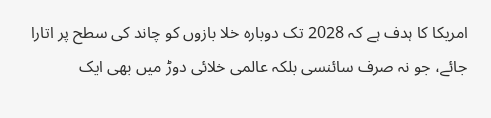امریکا کا ہدف ہے کہ 2028 تک دوبارہ خلا بازوں کو چاند کی سطح پر اتارا جائے، جو نہ صرف سائنسی بلکہ عالمی خلائی دوڑ میں بھی ایک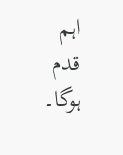اہم قدم ہوگا۔